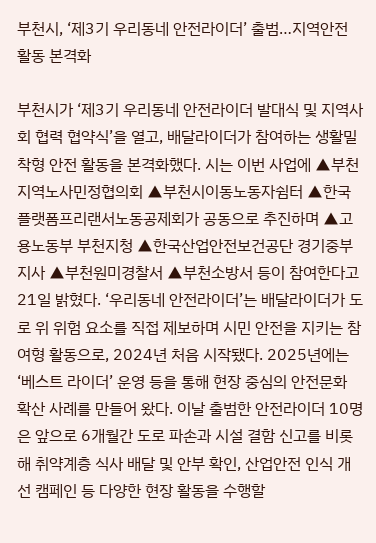부천시, ‘제3기 우리동네 안전라이더’ 출범…지역안전 활동 본격화

부천시가 ‘제3기 우리동네 안전라이더 발대식 및 지역사회 협력 협약식’을 열고, 배달라이더가 참여하는 생활밀착형 안전 활동을 본격화했다. 시는 이번 사업에 ▲부천지역노사민정협의회 ▲부천시이동노동자쉼터 ▲한국플랫폼프리랜서노동공제회가 공동으로 추진하며 ▲고용노동부 부천지청 ▲한국산업안전보건공단 경기중부지사 ▲부천원미경찰서 ▲부천소방서 등이 참여한다고 21일 밝혔다. ‘우리동네 안전라이더’는 배달라이더가 도로 위 위험 요소를 직접 제보하며 시민 안전을 지키는 참여형 활동으로, 2024년 처음 시작됐다. 2025년에는 ‘베스트 라이더’ 운영 등을 통해 현장 중심의 안전문화 확산 사례를 만들어 왔다. 이날 출범한 안전라이더 10명은 앞으로 6개월간 도로 파손과 시설 결함 신고를 비롯해 취약계층 식사 배달 및 안부 확인, 산업안전 인식 개선 캠페인 등 다양한 현장 활동을 수행할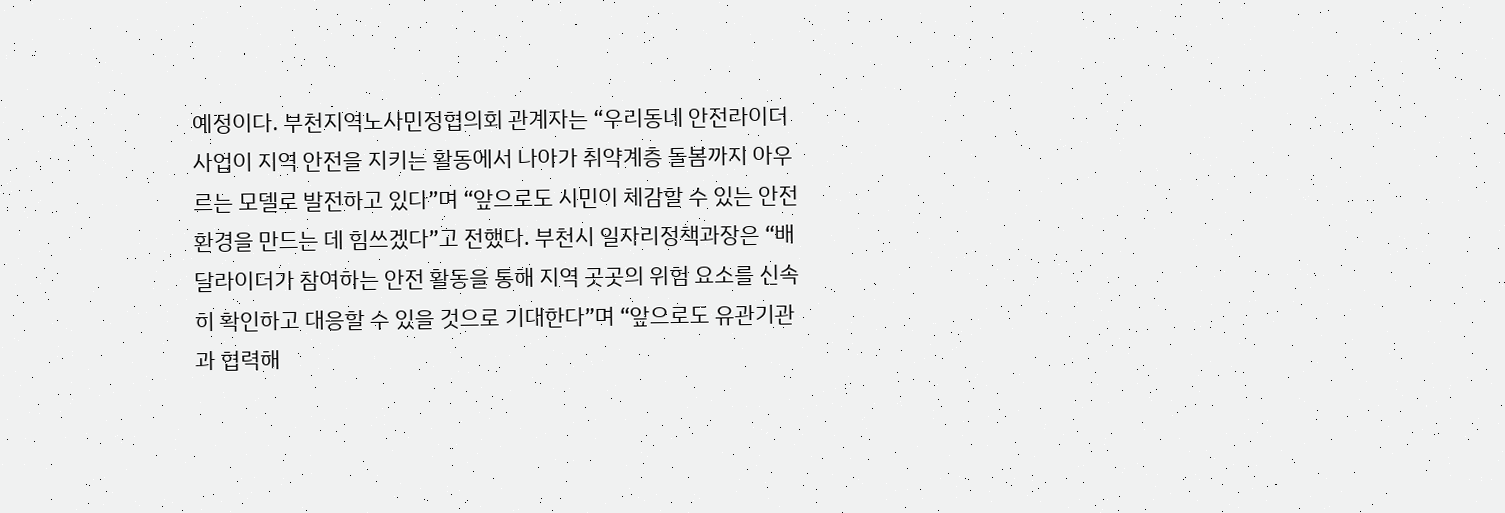예정이다. 부천지역노사민정협의회 관계자는 “우리동네 안전라이더 사업이 지역 안전을 지키는 활동에서 나아가 취약계층 돌봄까지 아우르는 모델로 발전하고 있다”며 “앞으로도 시민이 체감할 수 있는 안전 환경을 만드는 데 힘쓰겠다”고 전했다. 부천시 일자리정책과장은 “배달라이더가 참여하는 안전 활동을 통해 지역 곳곳의 위험 요소를 신속히 확인하고 대응할 수 있을 것으로 기대한다”며 “앞으로도 유관기관과 협력해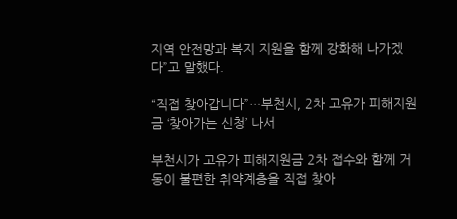지역 안전망과 복지 지원을 함께 강화해 나가겠다”고 말했다.

“직접 찾아갑니다”…부천시, 2차 고유가 피해지원금 ‘찾아가는 신청’ 나서

부천시가 고유가 피해지원금 2차 접수와 함께 거동이 불편한 취약계층을 직접 찾아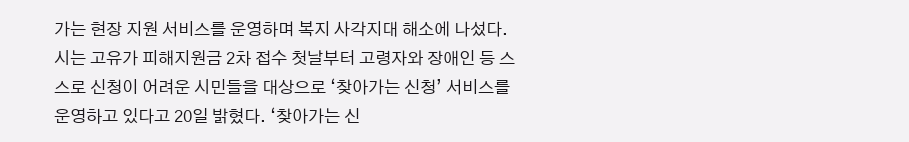가는 현장 지원 서비스를 운영하며 복지 사각지대 해소에 나섰다. 시는 고유가 피해지원금 2차 접수 첫날부터 고령자와 장애인 등 스스로 신청이 어려운 시민들을 대상으로 ‘찾아가는 신청’ 서비스를 운영하고 있다고 20일 밝혔다. ‘찾아가는 신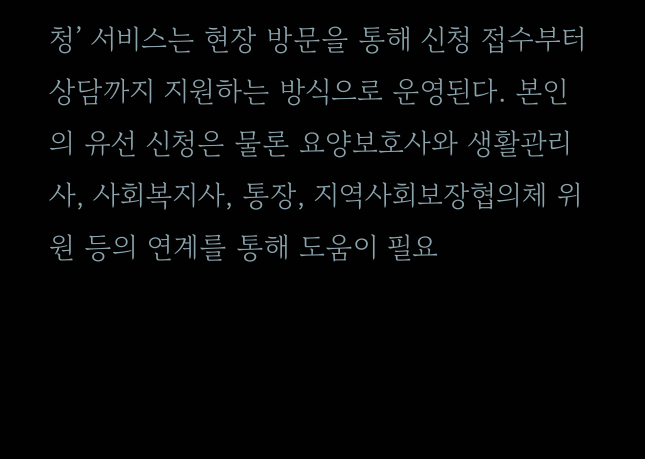청’ 서비스는 현장 방문을 통해 신청 접수부터 상담까지 지원하는 방식으로 운영된다. 본인의 유선 신청은 물론 요양보호사와 생활관리사, 사회복지사, 통장, 지역사회보장협의체 위원 등의 연계를 통해 도움이 필요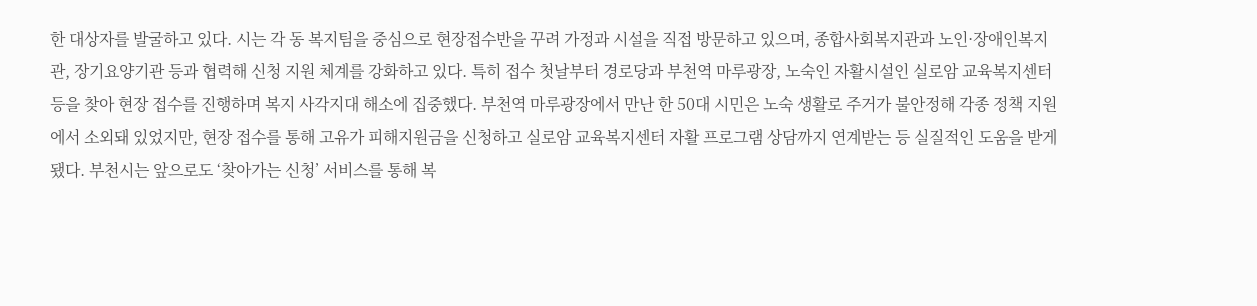한 대상자를 발굴하고 있다. 시는 각 동 복지팀을 중심으로 현장접수반을 꾸려 가정과 시설을 직접 방문하고 있으며, 종합사회복지관과 노인·장애인복지관, 장기요양기관 등과 협력해 신청 지원 체계를 강화하고 있다. 특히 접수 첫날부터 경로당과 부천역 마루광장, 노숙인 자활시설인 실로암 교육복지센터 등을 찾아 현장 접수를 진행하며 복지 사각지대 해소에 집중했다. 부천역 마루광장에서 만난 한 50대 시민은 노숙 생활로 주거가 불안정해 각종 정책 지원에서 소외돼 있었지만, 현장 접수를 통해 고유가 피해지원금을 신청하고 실로암 교육복지센터 자활 프로그램 상담까지 연계받는 등 실질적인 도움을 받게 됐다. 부천시는 앞으로도 ‘찾아가는 신청’ 서비스를 통해 복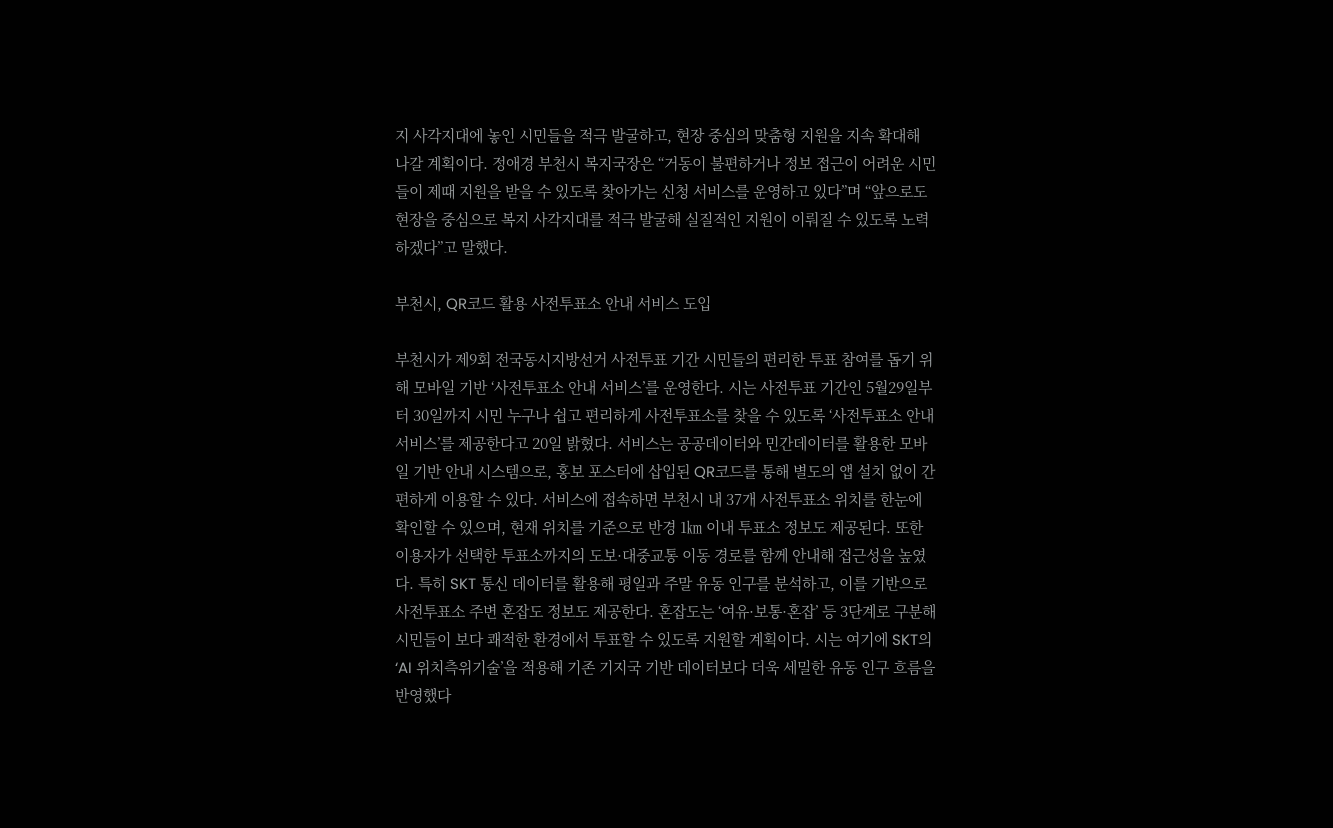지 사각지대에 놓인 시민들을 적극 발굴하고, 현장 중심의 맞춤형 지원을 지속 확대해 나갈 계획이다. 정애경 부천시 복지국장은 “거동이 불편하거나 정보 접근이 어려운 시민들이 제때 지원을 받을 수 있도록 찾아가는 신청 서비스를 운영하고 있다”며 “앞으로도 현장을 중심으로 복지 사각지대를 적극 발굴해 실질적인 지원이 이뤄질 수 있도록 노력하겠다”고 말했다.

부천시, QR코드 활용 사전투표소 안내 서비스 도입

부천시가 제9회 전국동시지방선거 사전투표 기간 시민들의 편리한 투표 참여를 돕기 위해 모바일 기반 ‘사전투표소 안내 서비스’를 운영한다. 시는 사전투표 기간인 5월29일부터 30일까지 시민 누구나 쉽고 편리하게 사전투표소를 찾을 수 있도록 ‘사전투표소 안내 서비스’를 제공한다고 20일 밝혔다. 서비스는 공공데이터와 민간데이터를 활용한 모바일 기반 안내 시스템으로, 홍보 포스터에 삽입된 QR코드를 통해 별도의 앱 설치 없이 간편하게 이용할 수 있다. 서비스에 접속하면 부천시 내 37개 사전투표소 위치를 한눈에 확인할 수 있으며, 현재 위치를 기준으로 반경 1㎞ 이내 투표소 정보도 제공된다. 또한 이용자가 선택한 투표소까지의 도보·대중교통 이동 경로를 함께 안내해 접근성을 높였다. 특히 SKT 통신 데이터를 활용해 평일과 주말 유동 인구를 분석하고, 이를 기반으로 사전투표소 주변 혼잡도 정보도 제공한다. 혼잡도는 ‘여유·보통·혼잡’ 등 3단계로 구분해 시민들이 보다 쾌적한 환경에서 투표할 수 있도록 지원할 계획이다. 시는 여기에 SKT의 ‘AI 위치측위기술’을 적용해 기존 기지국 기반 데이터보다 더욱 세밀한 유동 인구 흐름을 반영했다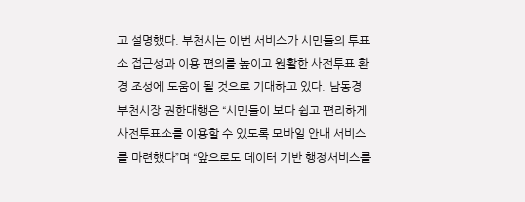고 설명했다. 부천시는 이번 서비스가 시민들의 투표소 접근성과 이용 편의를 높이고 원활한 사전투표 환경 조성에 도움이 될 것으로 기대하고 있다. 남동경 부천시장 권한대행은 “시민들이 보다 쉽고 편리하게 사전투표소를 이용할 수 있도록 모바일 안내 서비스를 마련했다”며 “앞으로도 데이터 기반 행정서비스를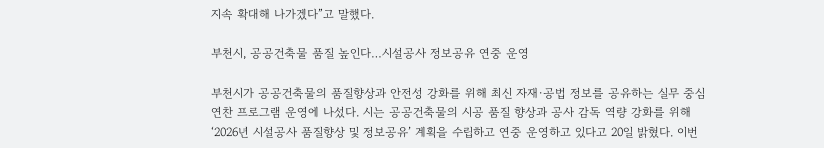지속 확대해 나가겠다”고 말했다.

부천시, 공공건축물 품질 높인다…시설공사 정보공유 연중 운영

부천시가 공공건축물의 품질향상과 안전성 강화를 위해 최신 자재·공법 정보를 공유하는 실무 중심 연찬 프로그램 운영에 나섰다. 시는 공공건축물의 시공 품질 향상과 공사 감독 역량 강화를 위해 ‘2026년 시설공사 품질향상 및 정보공유’ 계획을 수립하고 연중 운영하고 있다고 20일 밝혔다. 이번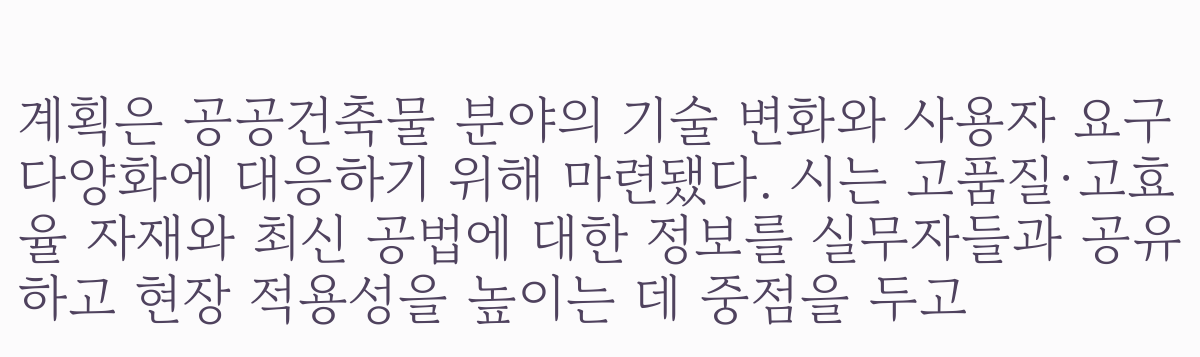계획은 공공건축물 분야의 기술 변화와 사용자 요구 다양화에 대응하기 위해 마련됐다. 시는 고품질·고효율 자재와 최신 공법에 대한 정보를 실무자들과 공유하고 현장 적용성을 높이는 데 중점을 두고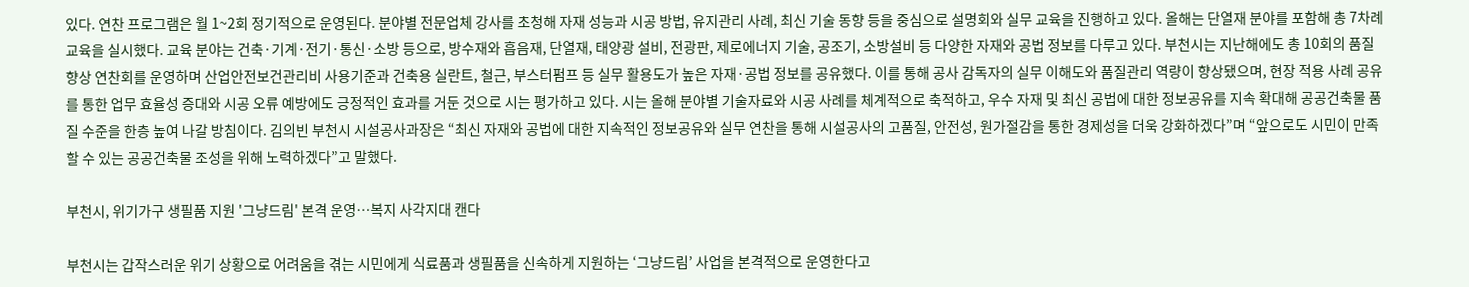있다. 연찬 프로그램은 월 1~2회 정기적으로 운영된다. 분야별 전문업체 강사를 초청해 자재 성능과 시공 방법, 유지관리 사례, 최신 기술 동향 등을 중심으로 설명회와 실무 교육을 진행하고 있다. 올해는 단열재 분야를 포함해 총 7차례 교육을 실시했다. 교육 분야는 건축·기계·전기·통신·소방 등으로, 방수재와 흡음재, 단열재, 태양광 설비, 전광판, 제로에너지 기술, 공조기, 소방설비 등 다양한 자재와 공법 정보를 다루고 있다. 부천시는 지난해에도 총 10회의 품질향상 연찬회를 운영하며 산업안전보건관리비 사용기준과 건축용 실란트, 철근, 부스터펌프 등 실무 활용도가 높은 자재·공법 정보를 공유했다. 이를 통해 공사 감독자의 실무 이해도와 품질관리 역량이 향상됐으며, 현장 적용 사례 공유를 통한 업무 효율성 증대와 시공 오류 예방에도 긍정적인 효과를 거둔 것으로 시는 평가하고 있다. 시는 올해 분야별 기술자료와 시공 사례를 체계적으로 축적하고, 우수 자재 및 최신 공법에 대한 정보공유를 지속 확대해 공공건축물 품질 수준을 한층 높여 나갈 방침이다. 김의빈 부천시 시설공사과장은 “최신 자재와 공법에 대한 지속적인 정보공유와 실무 연찬을 통해 시설공사의 고품질, 안전성, 원가절감을 통한 경제성을 더욱 강화하겠다”며 “앞으로도 시민이 만족할 수 있는 공공건축물 조성을 위해 노력하겠다”고 말했다.

부천시, 위기가구 생필품 지원 '그냥드림' 본격 운영…복지 사각지대 캔다

부천시는 갑작스러운 위기 상황으로 어려움을 겪는 시민에게 식료품과 생필품을 신속하게 지원하는 ‘그냥드림’ 사업을 본격적으로 운영한다고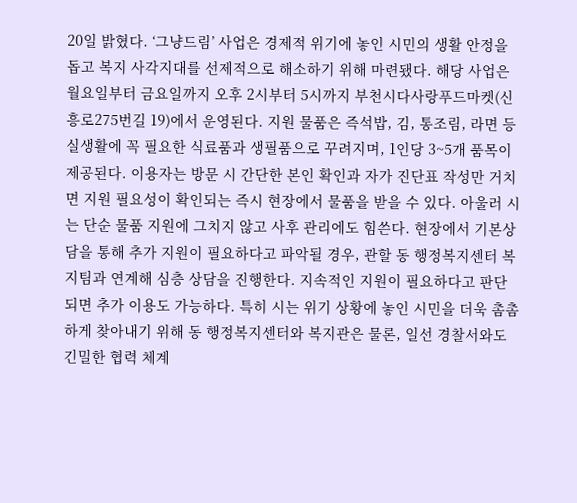20일 밝혔다. ‘그냥드림’ 사업은 경제적 위기에 놓인 시민의 생활 안정을 돕고 복지 사각지대를 선제적으로 해소하기 위해 마련됐다. 해당 사업은 월요일부터 금요일까지 오후 2시부터 5시까지 부천시다사랑푸드마켓(신흥로275번길 19)에서 운영된다. 지원 물품은 즉석밥, 김, 통조림, 라면 등 실생활에 꼭 필요한 식료품과 생필품으로 꾸려지며, 1인당 3~5개 품목이 제공된다. 이용자는 방문 시 간단한 본인 확인과 자가 진단표 작성만 거치면 지원 필요성이 확인되는 즉시 현장에서 물품을 받을 수 있다. 아울러 시는 단순 물품 지원에 그치지 않고 사후 관리에도 힘쓴다. 현장에서 기본상담을 통해 추가 지원이 필요하다고 파악될 경우, 관할 동 행정복지센터 복지팀과 연계해 심층 상담을 진행한다. 지속적인 지원이 필요하다고 판단되면 추가 이용도 가능하다. 특히 시는 위기 상황에 놓인 시민을 더욱 촘촘하게 찾아내기 위해 동 행정복지센터와 복지관은 물론, 일선 경찰서와도 긴밀한 협력 체계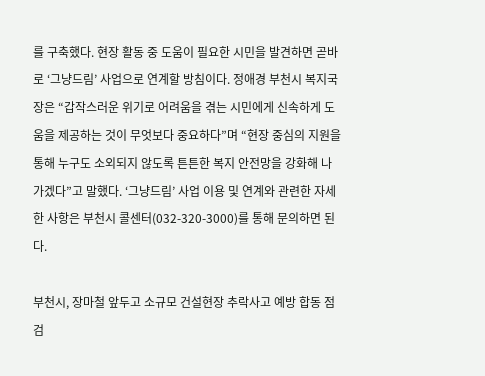를 구축했다. 현장 활동 중 도움이 필요한 시민을 발견하면 곧바로 ‘그냥드림’ 사업으로 연계할 방침이다. 정애경 부천시 복지국장은 “갑작스러운 위기로 어려움을 겪는 시민에게 신속하게 도움을 제공하는 것이 무엇보다 중요하다”며 “현장 중심의 지원을 통해 누구도 소외되지 않도록 튼튼한 복지 안전망을 강화해 나가겠다”고 말했다. ‘그냥드림’ 사업 이용 및 연계와 관련한 자세한 사항은 부천시 콜센터(032-320-3000)를 통해 문의하면 된다.

부천시, 장마철 앞두고 소규모 건설현장 추락사고 예방 합동 점검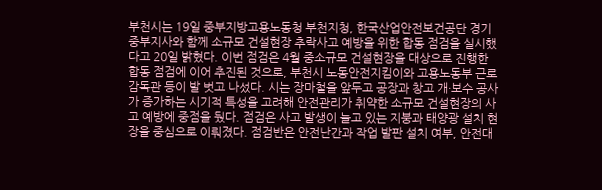부천시는 19일 중부지방고용노동청 부천지청, 한국산업안전보건공단 경기중부지사와 함께 소규모 건설현장 추락사고 예방을 위한 합동 점검을 실시했다고 20일 밝혔다. 이번 점검은 4월 중소규모 건설현장을 대상으로 진행한 합동 점검에 이어 추진된 것으로, 부천시 노동안전지킴이와 고용노동부 근로감독관 등이 발 벗고 나섰다. 시는 장마철을 앞두고 공장과 창고 개·보수 공사가 증가하는 시기적 특성을 고려해 안전관리가 취약한 소규모 건설현장의 사고 예방에 중점을 뒀다. 점검은 사고 발생이 늘고 있는 지붕과 태양광 설치 현장을 중심으로 이뤄졌다. 점검반은 안전난간과 작업 발판 설치 여부, 안전대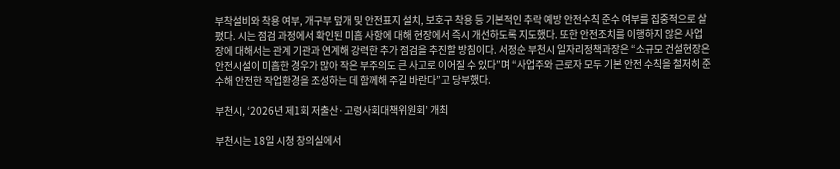부착설비와 착용 여부, 개구부 덮개 및 안전표지 설치, 보호구 착용 등 기본적인 추락 예방 안전수칙 준수 여부를 집중적으로 살폈다. 시는 점검 과정에서 확인된 미흡 사항에 대해 현장에서 즉시 개선하도록 지도했다. 또한 안전조치를 이행하지 않은 사업장에 대해서는 관계 기관과 연계해 강력한 추가 점검을 추진할 방침이다. 서정순 부천시 일자리정책과장은 “소규모 건설현장은 안전시설이 미흡한 경우가 많아 작은 부주의도 큰 사고로 이어질 수 있다”며 “사업주와 근로자 모두 기본 안전 수칙을 철저히 준수해 안전한 작업환경을 조성하는 데 함께해 주길 바란다”고 당부했다.

부천시, ‘2026년 제1회 저출산·고령사회대책위원회’ 개최

부천시는 18일 시청 창의실에서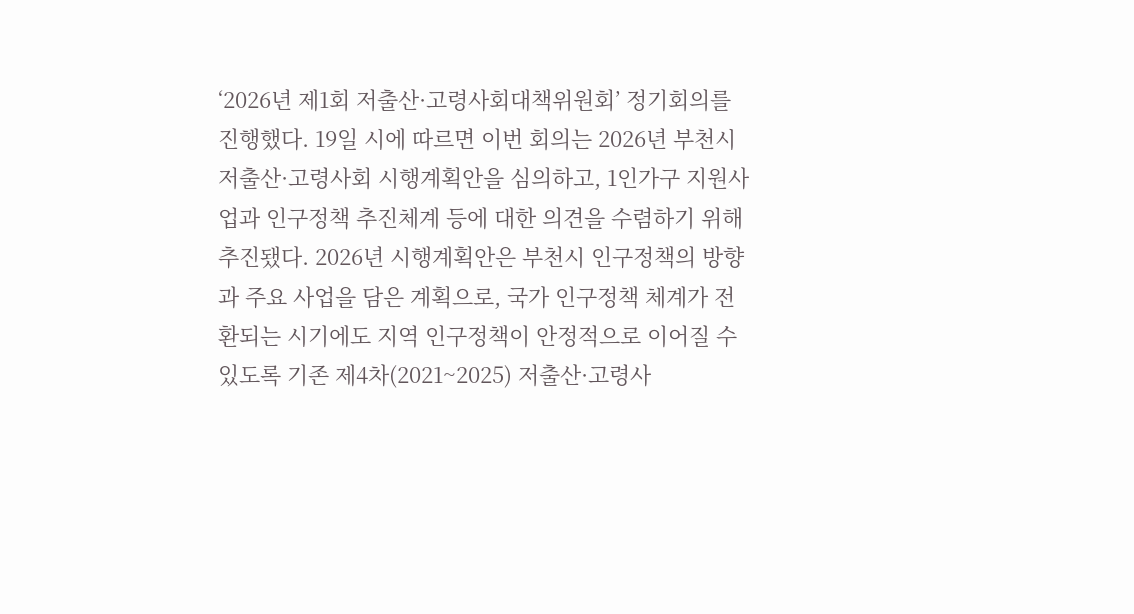‘2026년 제1회 저출산·고령사회대책위원회’ 정기회의를 진행했다. 19일 시에 따르면 이번 회의는 2026년 부천시 저출산·고령사회 시행계획안을 심의하고, 1인가구 지원사업과 인구정책 추진체계 등에 대한 의견을 수렴하기 위해 추진됐다. 2026년 시행계획안은 부천시 인구정책의 방향과 주요 사업을 담은 계획으로, 국가 인구정책 체계가 전환되는 시기에도 지역 인구정책이 안정적으로 이어질 수 있도록 기존 제4차(2021~2025) 저출산·고령사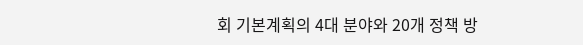회 기본계획의 4대 분야와 20개 정책 방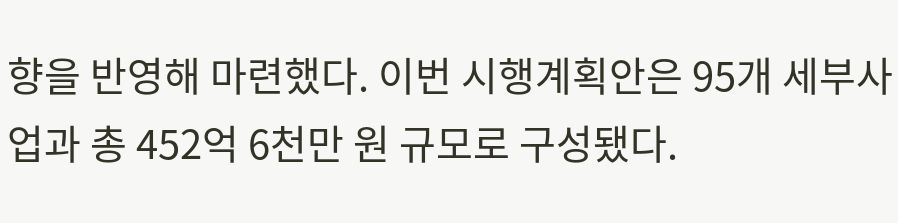향을 반영해 마련했다. 이번 시행계획안은 95개 세부사업과 총 452억 6천만 원 규모로 구성됐다.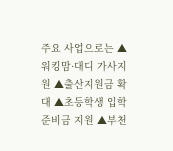주요 사업으로는 ▲워킹맘·대디 가사지원 ▲출산지원금 확대 ▲초등학생 입학준비금 지원 ▲부천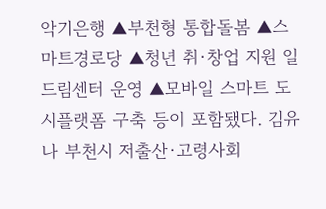악기은행 ▲부천형 통합돌봄 ▲스마트경로당 ▲청년 취·창업 지원 일드림센터 운영 ▲모바일 스마트 도시플랫폼 구축 등이 포함됐다. 김유나 부천시 저출산·고령사회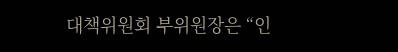대책위원회 부위원장은 “인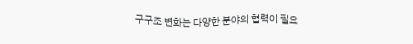구구조 변화는 다양한 분야의 협력이 필요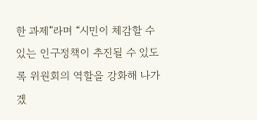한 과제”라며 “시민이 체감할 수 있는 인구정책이 추진될 수 있도록 위원회의 역할을 강화해 나가겠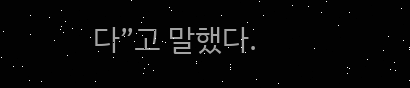다”고 말했다.